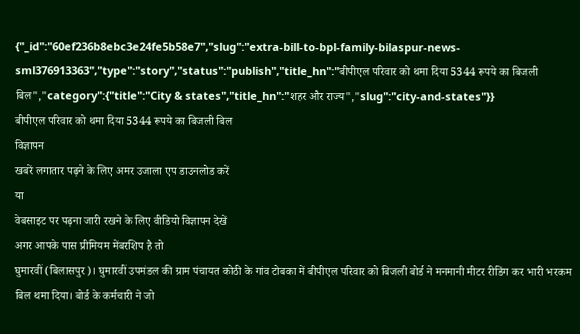{"_id":"60ef236b8ebc3e24fe5b58e7","slug":"extra-bill-to-bpl-family-bilaspur-news-sml376913363","type":"story","status":"publish","title_hn":"बीपीएल परिवार को थमा दिया 5344 रूपये का बिजली बिल","category":{"title":"City & states","title_hn":"शहर और राज्य","slug":"city-and-states"}}
बीपीएल परिवार को थमा दिया 5344 रूपये का बिजली बिल
विज्ञापन
खबरें लगातार पढ़ने के लिए अमर उजाला एप डाउनलोड करें
या
वेबसाइट पर पढ़ना जारी रखने के लिए वीडियो विज्ञापन देखें
अगर आपके पास प्रीमियम मेंबरशिप है तो
घुमारवीं (बिलासपुर)। घुमारवीं उपमंडल की ग्राम पंचायत कोठी के गांव टोबका में बीपीएल परिवार को बिजली बोर्ड ने मनमानी मीटर रीडिंग कर भारी भरकम बिल थमा दिया। बोर्ड के कर्मचारी ने जो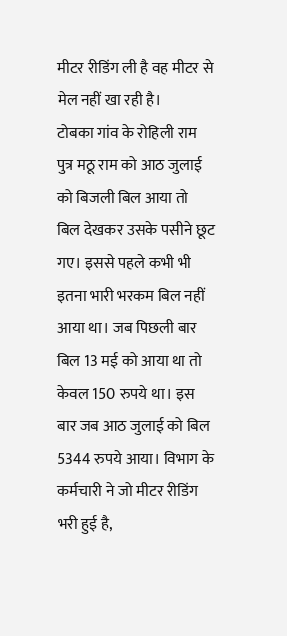मीटर रीडिंग ली है वह मीटर से मेल नहीं खा रही है।
टोबका गांव के रोहिली राम पुत्र मठू राम को आठ जुलाई को बिजली बिल आया तो बिल देखकर उसके पसीने छूट गए। इससे पहले कभी भी इतना भारी भरकम बिल नहीं आया था। जब पिछली बार बिल 13 मई को आया था तो केवल 150 रुपये था। इस बार जब आठ जुलाई को बिल 5344 रुपये आया। विभाग के कर्मचारी ने जो मीटर रीडिंग भरी हुई है,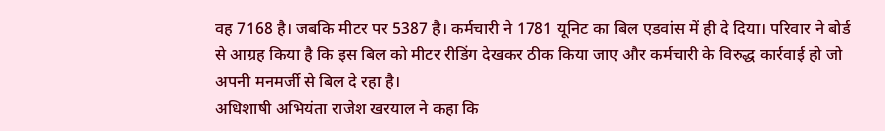वह 7168 है। जबकि मीटर पर 5387 है। कर्मचारी ने 1781 यूनिट का बिल एडवांस में ही दे दिया। परिवार ने बोर्ड से आग्रह किया है कि इस बिल को मीटर रीडिंग देखकर ठीक किया जाए और कर्मचारी के विरुद्ध कार्रवाई हो जो अपनी मनमर्जी से बिल दे रहा है।
अधिशाषी अभियंता राजेश खरयाल ने कहा कि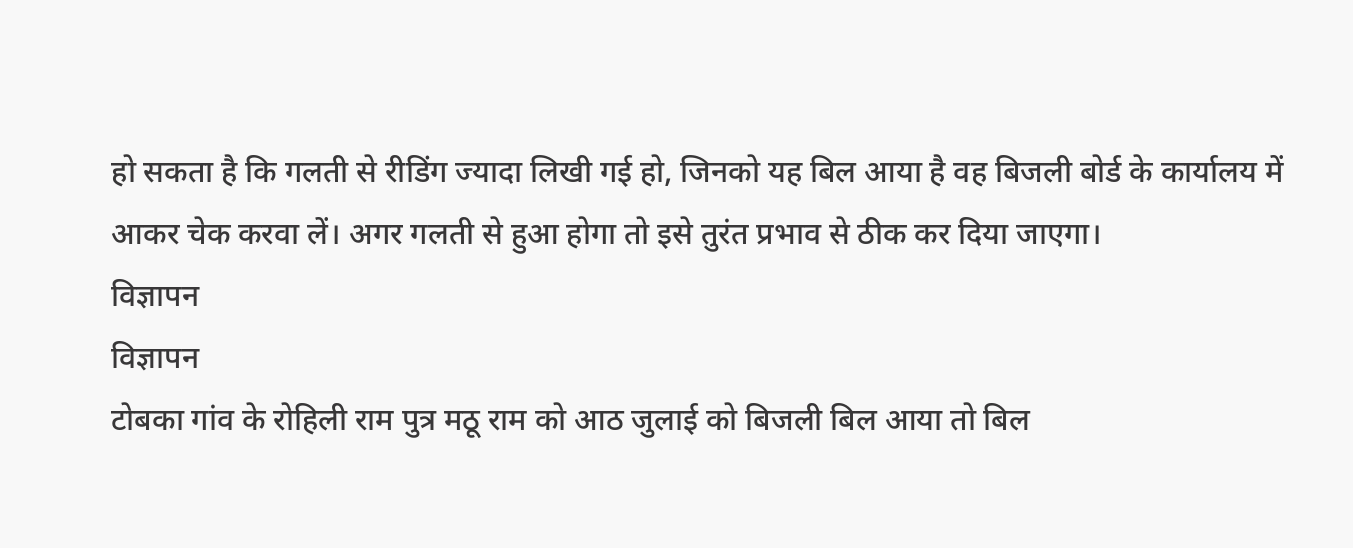हो सकता है कि गलती से रीडिंग ज्यादा लिखी गई हो, जिनको यह बिल आया है वह बिजली बोर्ड के कार्यालय में आकर चेक करवा लें। अगर गलती से हुआ होगा तो इसे तुरंत प्रभाव से ठीक कर दिया जाएगा।
विज्ञापन
विज्ञापन
टोबका गांव के रोहिली राम पुत्र मठू राम को आठ जुलाई को बिजली बिल आया तो बिल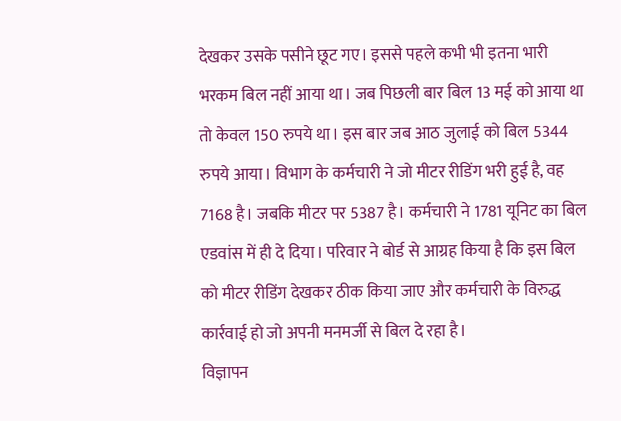देखकर उसके पसीने छूट गए। इससे पहले कभी भी इतना भारी भरकम बिल नहीं आया था। जब पिछली बार बिल 13 मई को आया था तो केवल 150 रुपये था। इस बार जब आठ जुलाई को बिल 5344 रुपये आया। विभाग के कर्मचारी ने जो मीटर रीडिंग भरी हुई है, वह 7168 है। जबकि मीटर पर 5387 है। कर्मचारी ने 1781 यूनिट का बिल एडवांस में ही दे दिया। परिवार ने बोर्ड से आग्रह किया है कि इस बिल को मीटर रीडिंग देखकर ठीक किया जाए और कर्मचारी के विरुद्ध कार्रवाई हो जो अपनी मनमर्जी से बिल दे रहा है।
विज्ञापन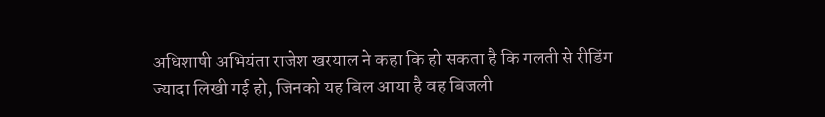अधिशाषी अभियंता राजेश खरयाल ने कहा कि हो सकता है कि गलती से रीडिंग ज्यादा लिखी गई हो, जिनको यह बिल आया है वह बिजली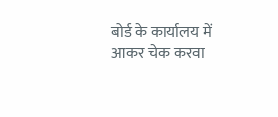बोर्ड के कार्यालय में आकर चेक करवा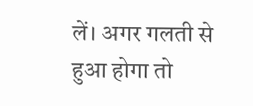लें। अगर गलती से हुआ होगा तो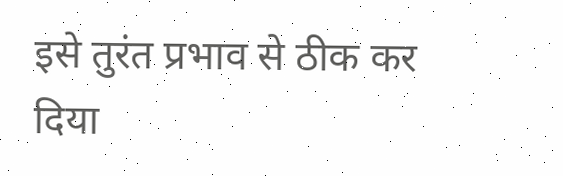इसे तुरंत प्रभाव से ठीक कर दिया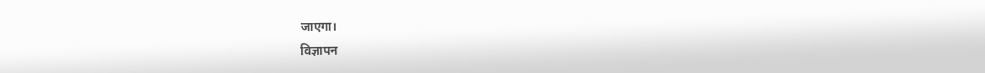जाएगा।
विज्ञापन